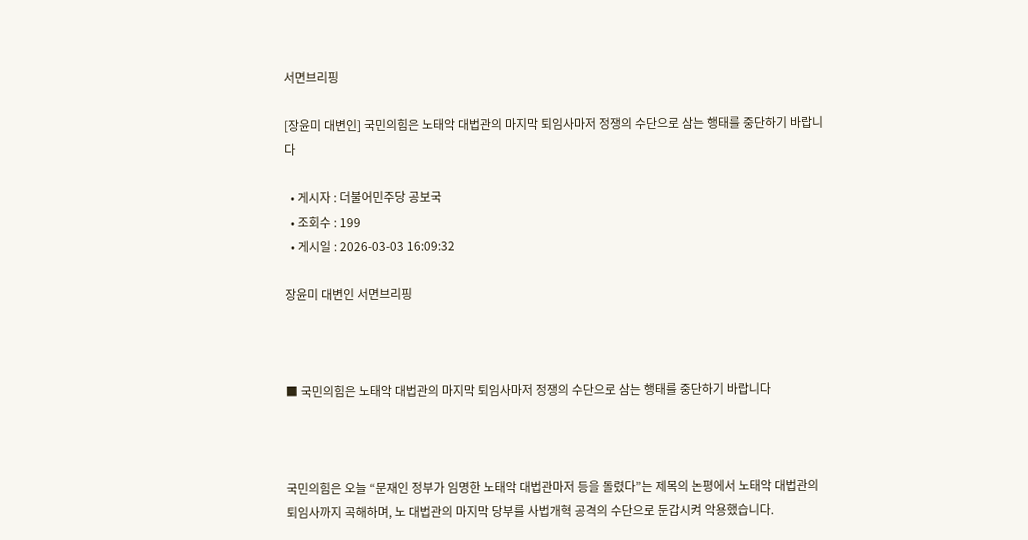서면브리핑

[장윤미 대변인] 국민의힘은 노태악 대법관의 마지막 퇴임사마저 정쟁의 수단으로 삼는 행태를 중단하기 바랍니다

  • 게시자 : 더불어민주당 공보국
  • 조회수 : 199
  • 게시일 : 2026-03-03 16:09:32

장윤미 대변인 서면브리핑



■ 국민의힘은 노태악 대법관의 마지막 퇴임사마저 정쟁의 수단으로 삼는 행태를 중단하기 바랍니다



국민의힘은 오늘 “문재인 정부가 임명한 노태악 대법관마저 등을 돌렸다”는 제목의 논평에서 노태악 대법관의 퇴임사까지 곡해하며, 노 대법관의 마지막 당부를 사법개혁 공격의 수단으로 둔갑시켜 악용했습니다.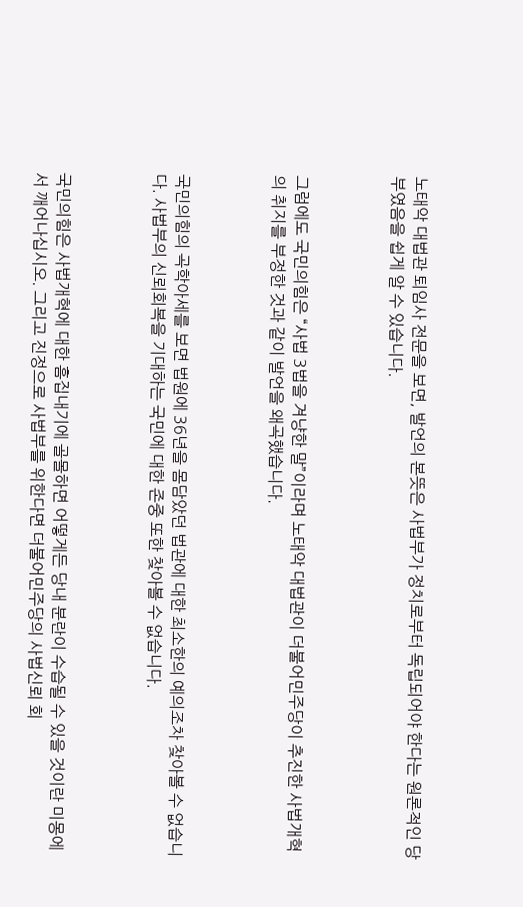노태악 대법관 퇴임사 전문을 보면, 발언의 본뜻은 사법부가 정치로부터 독립되어야 한다는 원론적인 당부였음을 쉽게 알 수 있습니다.



그럼에도 국민의힘은 “사법 3법을 겨냥한 말”이라며 노태악 대법관이 더불어민주당이 추진한 사법개혁의 취지를 부정한 것과 같이 발언을 왜곡했습니다.



국민의힘의 곡학아세를 보면 법원에 36년을 몸담았던 법관에 대한 최소한의 예의조차 찾아볼 수 없습니다. 사법부의 신뢰회복을 기대하는 국민에 대한 존중 또한 찾아볼 수 없습니다.



국민의힘은 사법개혁에 대한 흠집내기에 골몰하면 어떻게든 당내 분란이 수습될 수 있을 것이란 미몽에서 깨어나십시오. 그리고 진정으로 사법부를 위한다면 더불어민주당의 사법신뢰 회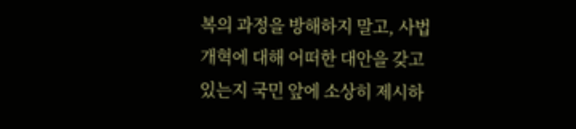복의 과정을 방해하지 말고, 사법개혁에 대해 어떠한 대안을 갖고 있는지 국민 앞에 소상히 제시하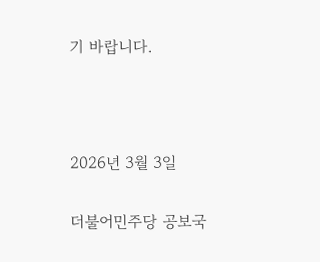기 바랍니다.



2026년 3월 3일

더불어민주당 공보국